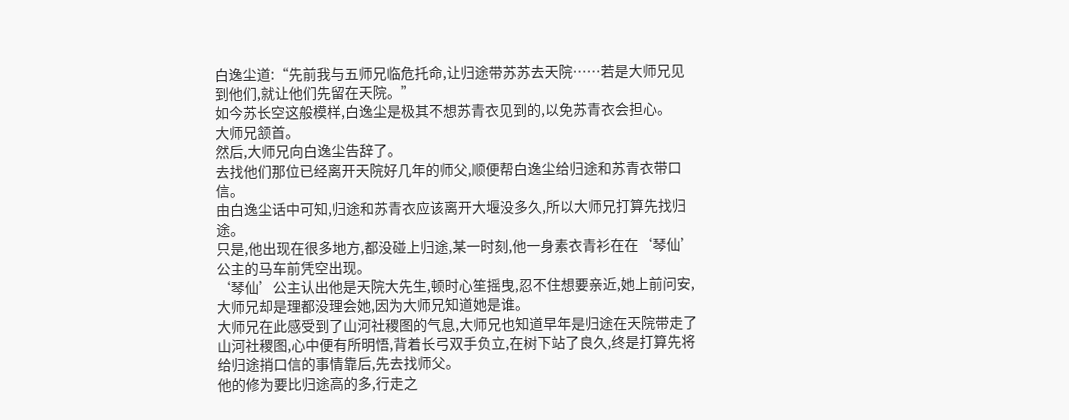白逸尘道:“先前我与五师兄临危托命,让归途带苏苏去天院……若是大师兄见到他们,就让他们先留在天院。”
如今苏长空这般模样,白逸尘是极其不想苏青衣见到的,以免苏青衣会担心。
大师兄颔首。
然后,大师兄向白逸尘告辞了。
去找他们那位已经离开天院好几年的师父,顺便帮白逸尘给归途和苏青衣带口信。
由白逸尘话中可知,归途和苏青衣应该离开大堰没多久,所以大师兄打算先找归途。
只是,他出现在很多地方,都没碰上归途,某一时刻,他一身素衣青衫在在‘琴仙’公主的马车前凭空出现。
‘琴仙’公主认出他是天院大先生,顿时心笙摇曳,忍不住想要亲近,她上前问安,大师兄却是理都没理会她,因为大师兄知道她是谁。
大师兄在此感受到了山河社稷图的气息,大师兄也知道早年是归途在天院带走了山河社稷图,心中便有所明悟,背着长弓双手负立,在树下站了良久,终是打算先将给归途捎口信的事情靠后,先去找师父。
他的修为要比归途高的多,行走之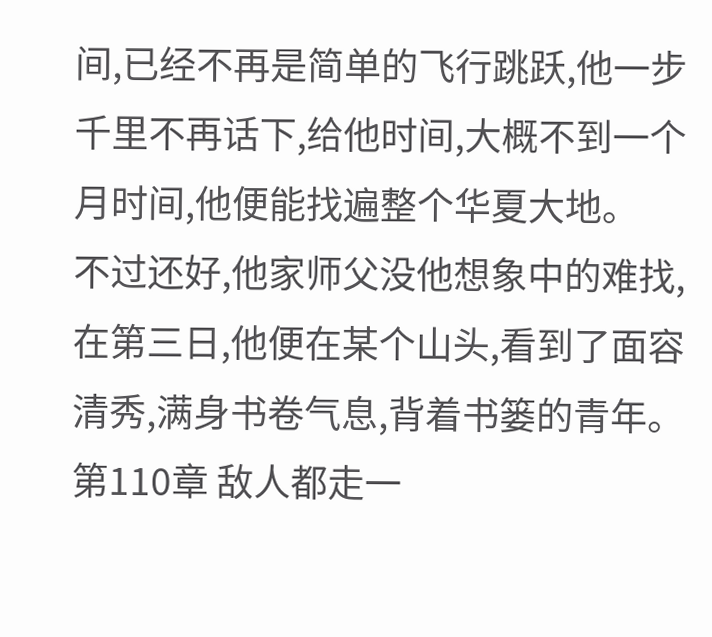间,已经不再是简单的飞行跳跃,他一步千里不再话下,给他时间,大概不到一个月时间,他便能找遍整个华夏大地。
不过还好,他家师父没他想象中的难找,在第三日,他便在某个山头,看到了面容清秀,满身书卷气息,背着书篓的青年。
第110章 敌人都走一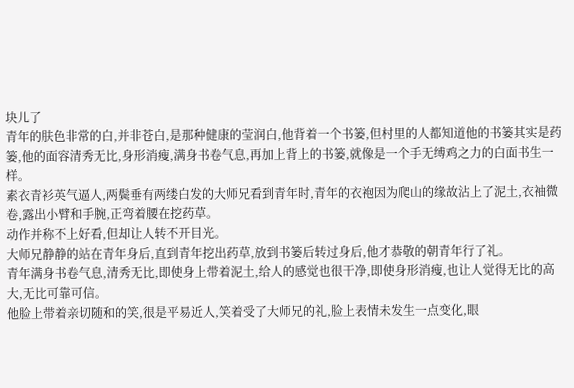块儿了
青年的肤色非常的白,并非苍白,是那种健康的莹润白,他背着一个书篓,但村里的人都知道他的书篓其实是药篓,他的面容清秀无比,身形消瘦,满身书卷气息,再加上背上的书篓,就像是一个手无缚鸡之力的白面书生一样。
素衣青衫英气逼人,两鬓垂有两缕白发的大师兄看到青年时,青年的衣袍因为爬山的缘故沾上了泥土,衣袖微卷,露出小臂和手腕,正弯着腰在挖药草。
动作并称不上好看,但却让人转不开目光。
大师兄静静的站在青年身后,直到青年挖出药草,放到书篓后转过身后,他才恭敬的朝青年行了礼。
青年满身书卷气息,清秀无比,即使身上带着泥土,给人的感觉也很干净,即使身形消瘦,也让人觉得无比的高大,无比可靠可信。
他脸上带着亲切随和的笑,很是平易近人,笑着受了大师兄的礼,脸上表情未发生一点变化,眼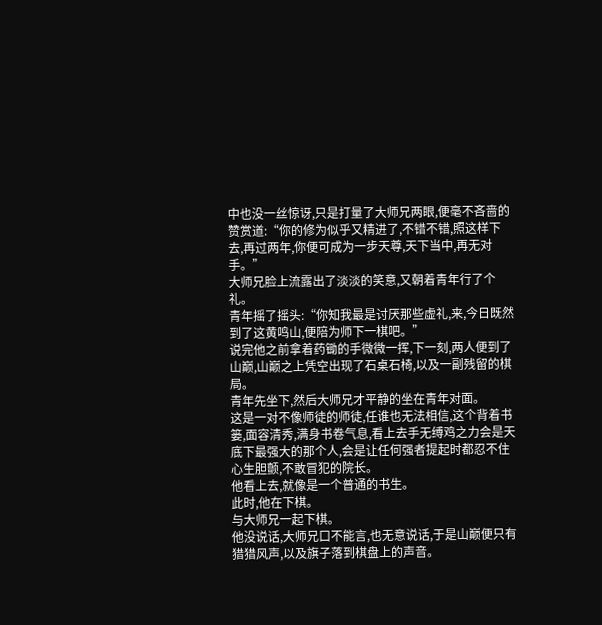中也没一丝惊讶,只是打量了大师兄两眼,便毫不吝啬的赞赏道:“你的修为似乎又精进了,不错不错,照这样下去,再过两年,你便可成为一步天尊,天下当中,再无对手。”
大师兄脸上流露出了淡淡的笑意,又朝着青年行了个礼。
青年摇了摇头:“你知我最是讨厌那些虚礼,来,今日既然到了这黄鸣山,便陪为师下一棋吧。”
说完他之前拿着药锄的手微微一挥,下一刻,两人便到了山巅,山巅之上凭空出现了石桌石椅,以及一副残留的棋局。
青年先坐下,然后大师兄才平静的坐在青年对面。
这是一对不像师徒的师徒,任谁也无法相信,这个背着书篓,面容清秀,满身书卷气息,看上去手无缚鸡之力会是天底下最强大的那个人,会是让任何强者提起时都忍不住心生胆颤,不敢冒犯的院长。
他看上去,就像是一个普通的书生。
此时,他在下棋。
与大师兄一起下棋。
他没说话,大师兄口不能言,也无意说话,于是山巅便只有猎猎风声,以及旗子落到棋盘上的声音。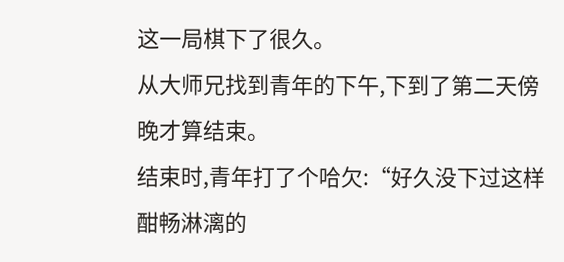这一局棋下了很久。
从大师兄找到青年的下午,下到了第二天傍晚才算结束。
结束时,青年打了个哈欠:“好久没下过这样酣畅淋漓的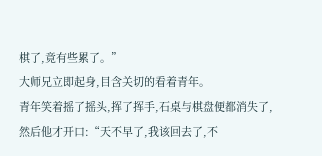棋了,竟有些累了。”
大师兄立即起身,目含关切的看着青年。
青年笑着摇了摇头,挥了挥手,石桌与棋盘便都消失了,然后他才开口:“天不早了,我该回去了,不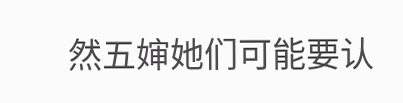然五婶她们可能要认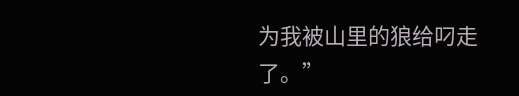为我被山里的狼给叼走了。”